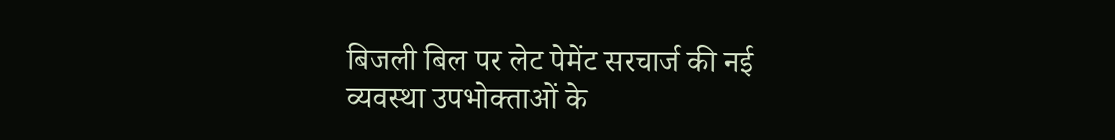बिजली बिल पर लेट पेमेंट सरचार्ज की नई व्यवस्था उपभोक्ताओं के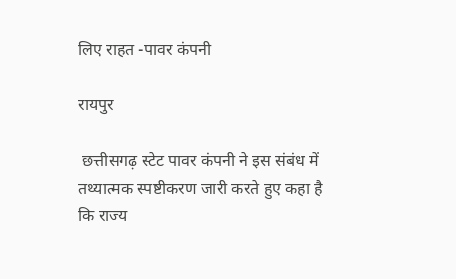लिए राहत -पावर कंपनी

रायपुर

 छत्तीसगढ़ स्टेट पावर कंपनी ने इस संबंध में तथ्यात्मक स्पष्टीकरण जारी करते हुए कहा है कि राज्य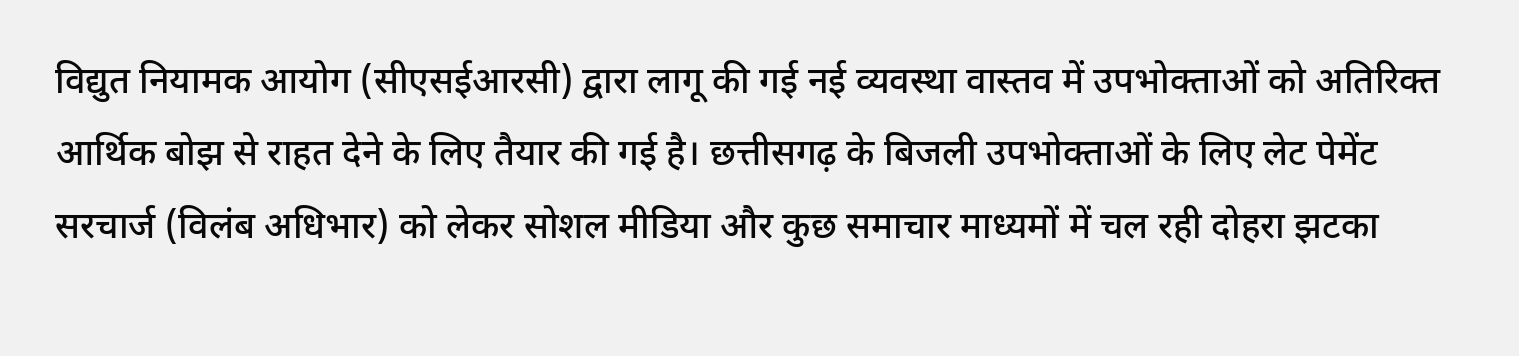विद्युत नियामक आयोग (सीएसईआरसी) द्वारा लागू की गई नई व्यवस्था वास्तव में उपभोक्ताओं को अतिरिक्त आर्थिक बोझ से राहत देने के लिए तैयार की गई है। छत्तीसगढ़ के बिजली उपभोक्ताओं के लिए लेट पेमेंट सरचार्ज (विलंब अधिभार) को लेकर सोशल मीडिया और कुछ समाचार माध्यमों में चल रही दोहरा झटका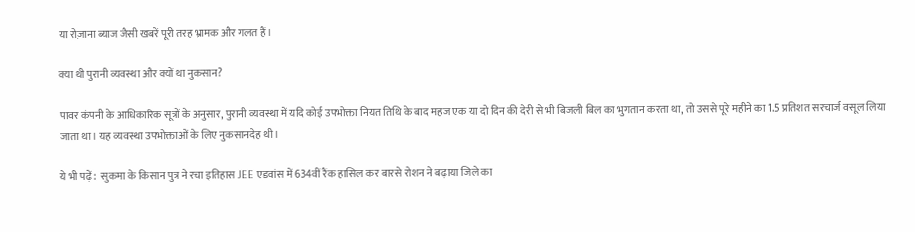या रोज़ाना ब्याज जैसी खबरें पूरी तरह भ्रामक और गलत हैं।

क्या थी पुरानी व्यवस्था और क्यों था नुकसान?

पावर कंपनी के आधिकारिक सूत्रों के अनुसार, पुरानी व्यवस्था में यदि कोई उपभोक्ता नियत तिथि के बाद महज एक या दो दिन की देरी से भी बिजली बिल का भुगतान करता था, तो उससे पूरे महीने का 1.5 प्रतिशत सरचार्ज वसूल लिया जाता था। यह व्यवस्था उपभोक्ताओं के लिए नुकसानदेह थी।

ये भी पढ़ें :  सुकमा के किसान पुत्र ने रचा इतिहास JEE एडवांस में 634वीं रैंक हासिल कर बारसे रोशन ने बढ़ाया जिले का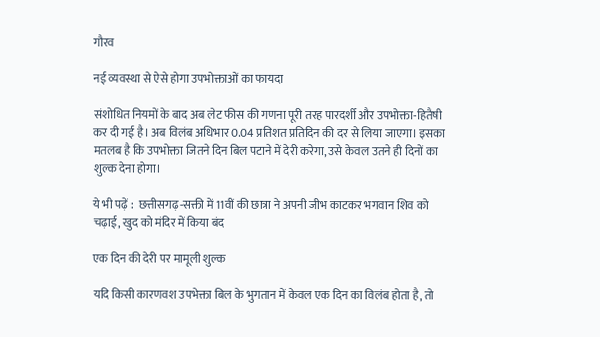गौरव

नई व्यवस्था से ऐसे होगा उपभोक्ताओं का फायदा

संशोधित नियमों के बाद अब लेट फीस की गणना पूरी तरह पारदर्शी और उपभोक्ता-हितैषी कर दी गई है। अब विलंब अधिभार 0.04 प्रतिशत प्रतिदिन की दर से लिया जाएगा। इसका मतलब है कि उपभोक्ता जितने दिन बिल पटाने में देरी करेगा, उसे केवल उतने ही दिनों का शुल्क देना होगा।

ये भी पढ़ें :  छत्तीसगढ़-सक्ती में 11वीं की छात्रा ने अपनी जीभ काटकर भगवान शिव को चढ़ाई, खुद को मंदिर में किया बंद

एक दिन की देरी पर मामूली शुल्क

यदि किसी कारणवश उपभेक्ता बिल के भुगतान में केवल एक दिन का विलंब होता है, तो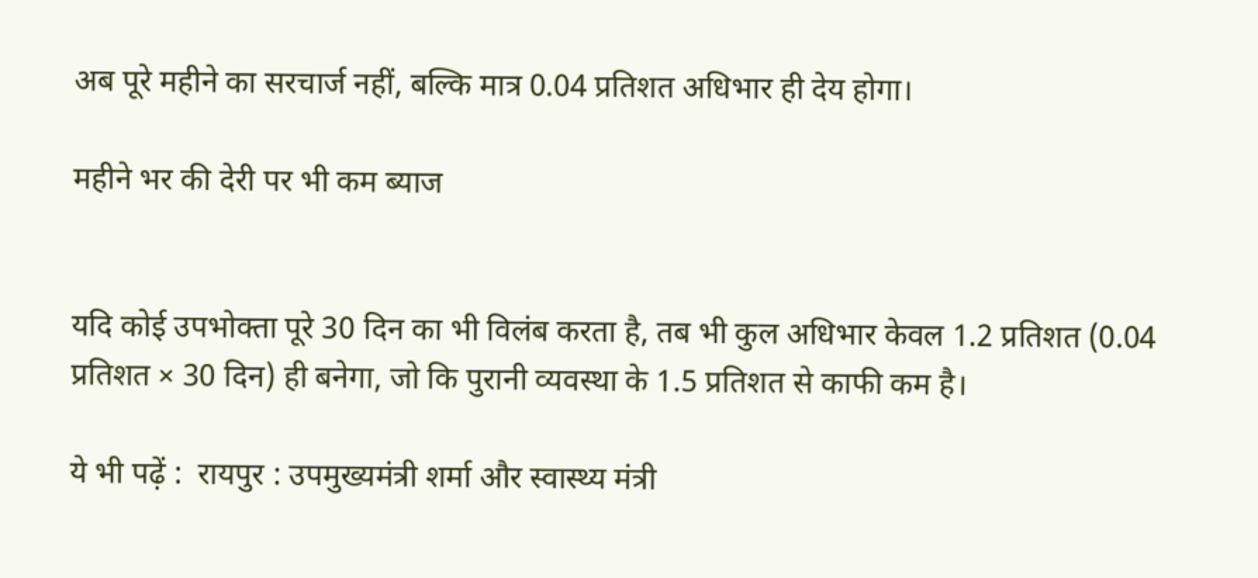अब पूरे महीने का सरचार्ज नहीं, बल्कि मात्र 0.04 प्रतिशत अधिभार ही देय होगा।

महीने भर की देरी पर भी कम ब्याज


यदि कोई उपभोक्ता पूरे 30 दिन का भी विलंब करता है, तब भी कुल अधिभार केवल 1.2 प्रतिशत (0.04 प्रतिशत × 30 दिन) ही बनेगा, जो कि पुरानी व्यवस्था के 1.5 प्रतिशत से काफी कम है।

ये भी पढ़ें :  रायपुर : उपमुख्यमंत्री शर्मा और स्वास्थ्य मंत्री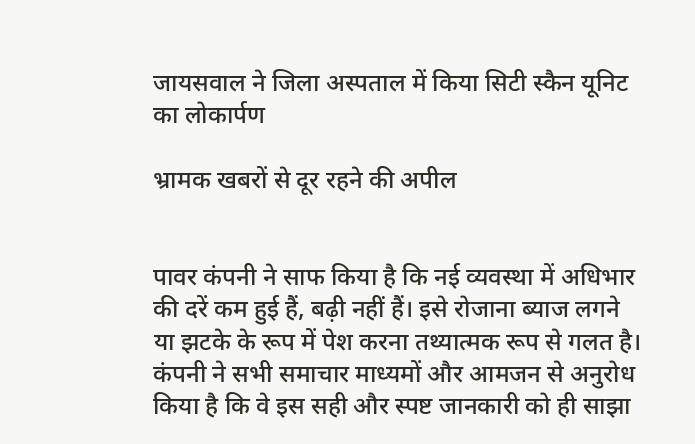जायसवाल ने जिला अस्पताल में किया सिटी स्कैन यूनिट का लोकार्पण

भ्रामक खबरों से दूर रहने की अपील


पावर कंपनी ने साफ किया है कि नई व्यवस्था में अधिभार की दरें कम हुई हैं, बढ़ी नहीं हैं। इसे रोजाना ब्याज लगने या झटके के रूप में पेश करना तथ्यात्मक रूप से गलत है। कंपनी ने सभी समाचार माध्यमों और आमजन से अनुरोध किया है कि वे इस सही और स्पष्ट जानकारी को ही साझा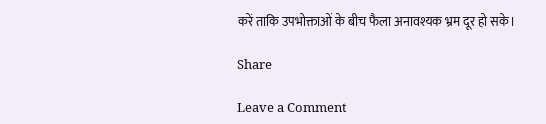करें ताकि उपभोक्ताओं के बीच फैला अनावश्यक भ्रम दूर हो सके।

Share

Leave a Comment